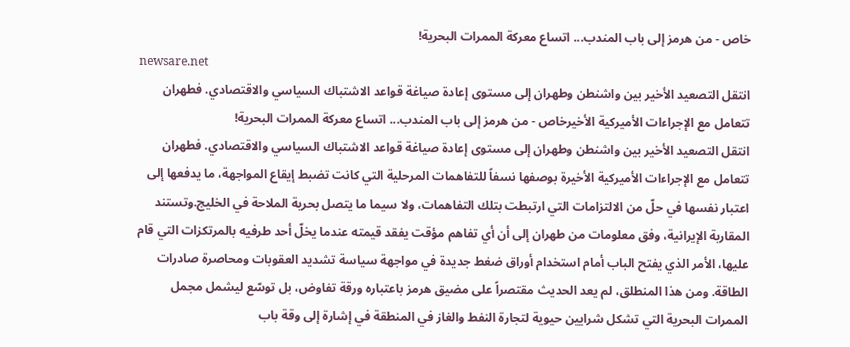خاص - من هرمز إلى باب المندب... اتساع معركة الممرات البحرية!
newsare.net
انتقل التصعيد الأخير بين واشنطن وطهران إلى مستوى إعادة صياغة قواعد الاشتباك السياسي والاقتصادي. فطهران تتعامل مع الإجراءات الأميركية الأخيرخاص - من هرمز إلى باب المندب... اتساع معركة الممرات البحرية!
انتقل التصعيد الأخير بين واشنطن وطهران إلى مستوى إعادة صياغة قواعد الاشتباك السياسي والاقتصادي. فطهران تتعامل مع الإجراءات الأميركية الأخيرة بوصفها نسفاً للتفاهمات المرحلية التي كانت تضبط إيقاع المواجهة، ما يدفعها إلى اعتبار نفسها في حلّ من الالتزامات التي ارتبطت بتلك التفاهمات، ولا سيما ما يتصل بحرية الملاحة في الخليج.وتستند المقاربة الإيرانية، وفق معلومات من طهران إلى أن أي تفاهم مؤقت يفقد قيمته عندما يخلّ أحد طرفيه بالمرتكزات التي قام عليها، الأمر الذي يفتح الباب أمام استخدام أوراق ضغط جديدة في مواجهة سياسة تشديد العقوبات ومحاصرة صادرات الطاقة. ومن هذا المنطلق، لم يعد الحديث مقتصراً على مضيق هرمز باعتباره ورقة تفاوض، بل توسّع ليشمل مجمل الممرات البحرية التي تشكل شرايين حيوية لتجارة النفط والغاز في المنطقة في إشارة إلى وقة باب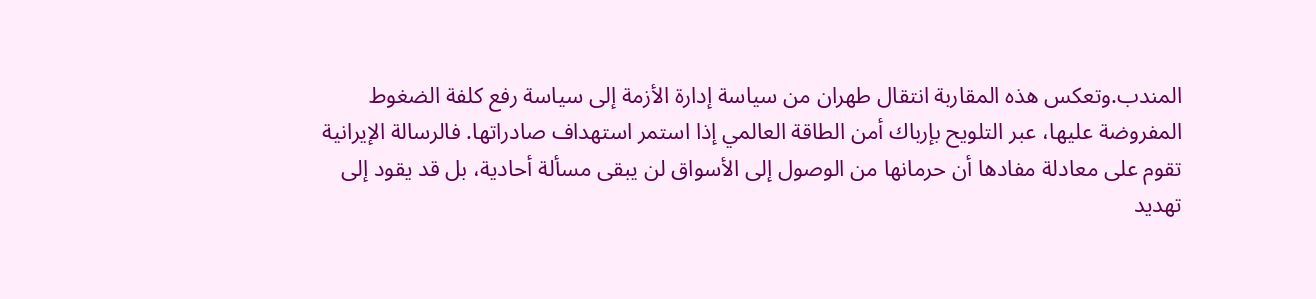المندب.وتعكس هذه المقاربة انتقال طهران من سياسة إدارة الأزمة إلى سياسة رفع كلفة الضغوط المفروضة عليها، عبر التلويح بإرباك أمن الطاقة العالمي إذا استمر استهداف صادراتها. فالرسالة الإيرانية تقوم على معادلة مفادها أن حرمانها من الوصول إلى الأسواق لن يبقى مسألة أحادية، بل قد يقود إلى تهديد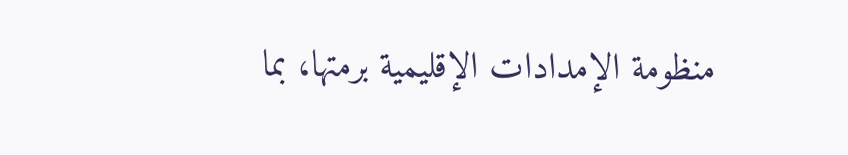منظومة الإمدادات الإقليمية برمتها، بما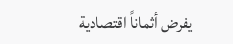يفرض أثماناً اقتصادية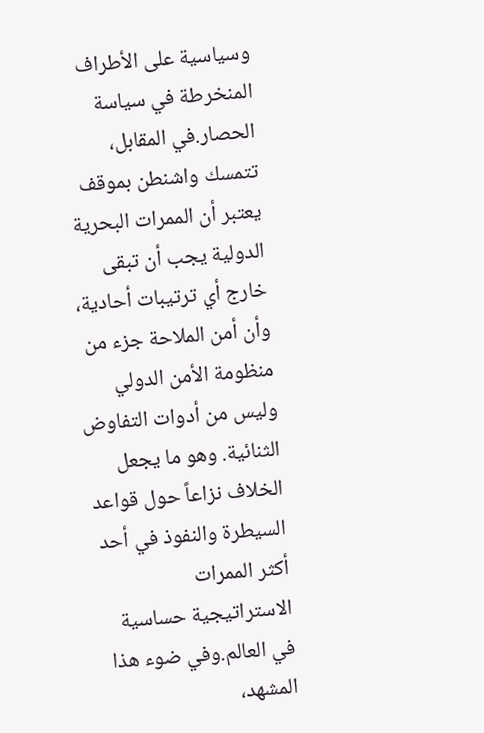وسياسية على الأطراف المنخرطة في سياسة الحصار.في المقابل، تتمسك واشنطن بموقف يعتبر أن الممرات البحرية الدولية يجب أن تبقى خارج أي ترتيبات أحادية، وأن أمن الملاحة جزء من منظومة الأمن الدولي وليس من أدوات التفاوض الثنائية. وهو ما يجعل الخلاف نزاعاً حول قواعد السيطرة والنفوذ في أحد أكثر الممرات الاستراتيجية حساسية في العالم.وفي ضوء هذا المشهد،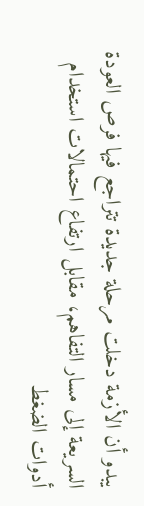يبدو أن الأزمة دخلت مرحلة جديدة تتراجع فيها فرص العودة السريعة إلى مسار التفاهم، مقابل ارتفاع احتمالات استخدام أدوات الضغط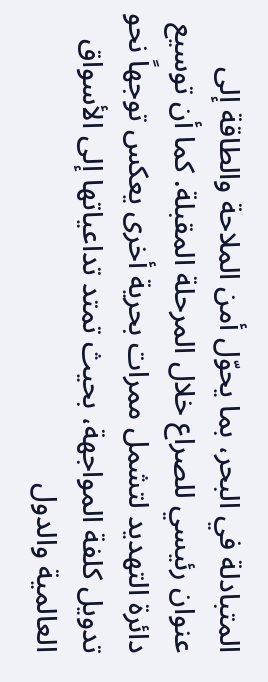المتبادلة في البحر، بما يحوّل أمن الملاحة والطاقة إلى عنوان رئيسي للصراع خلال المرحلة المقبلة. كما أن توسيع دائرة التهديد لتشمل ممرات بحرية أخرى يعكس توجهاً نحو تدويل كلفة المواجهة، بحيث تمتد تداعياتها إلى الأسواق العالمية والدول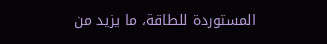المستوردة للطاقة، ما يزيد من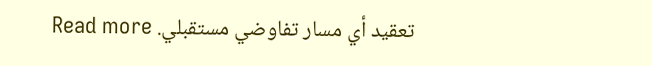تعقيد أي مسار تفاوضي مستقبلي. Read more